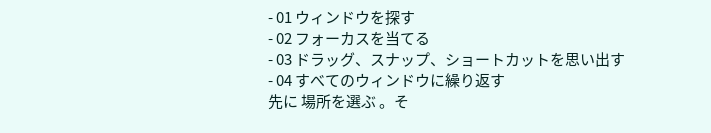- 01 ウィンドウを探す
- 02 フォーカスを当てる
- 03 ドラッグ、スナップ、ショートカットを思い出す
- 04 すべてのウィンドウに繰り返す
先に 場所を選ぶ 。そ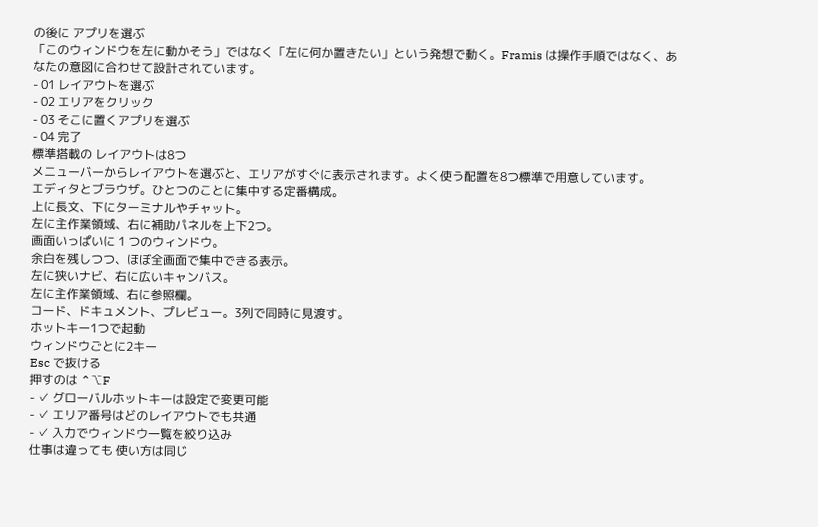の後に アプリを選ぶ
「このウィンドウを左に動かそう」ではなく「左に何か置きたい」という発想で動く。Framis は操作手順ではなく、あなたの意図に合わせて設計されています。
- 01 レイアウトを選ぶ
- 02 エリアをクリック
- 03 そこに置くアプリを選ぶ
- 04 完了
標準搭載の レイアウトは8つ
メニューバーからレイアウトを選ぶと、エリアがすぐに表示されます。よく使う配置を8つ標準で用意しています。
エディタとブラウザ。ひとつのことに集中する定番構成。
上に長文、下にターミナルやチャット。
左に主作業領域、右に補助パネルを上下2つ。
画面いっぱいに 1 つのウィンドウ。
余白を残しつつ、ほぼ全画面で集中できる表示。
左に狭いナビ、右に広いキャンバス。
左に主作業領域、右に参照欄。
コード、ドキュメント、プレビュー。3列で同時に見渡す。
ホットキー1つで起動
ウィンドウごとに2キー
Esc で抜ける
押すのは ⌃⌥F
- ✓ グローバルホットキーは設定で変更可能
- ✓ エリア番号はどのレイアウトでも共通
- ✓ 入力でウィンドウ一覧を絞り込み
仕事は違っても 使い方は同じ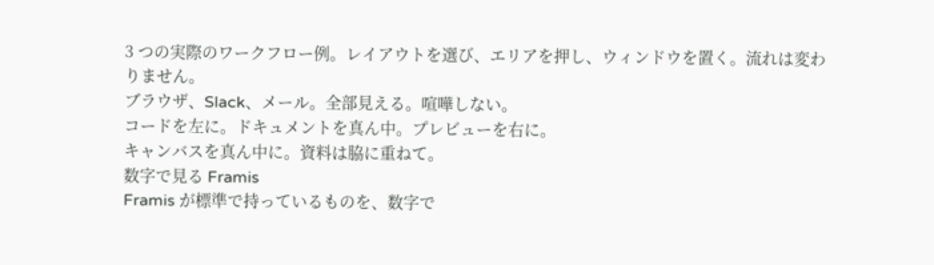3 つの実際のワークフロー例。レイアウトを選び、エリアを押し、ウィンドウを置く。流れは変わりません。
ブラウザ、Slack、メール。全部見える。喧嘩しない。
コードを左に。ドキュメントを真ん中。プレビューを右に。
キャンバスを真ん中に。資料は脇に重ねて。
数字で見る Framis
Framis が標準で持っているものを、数字で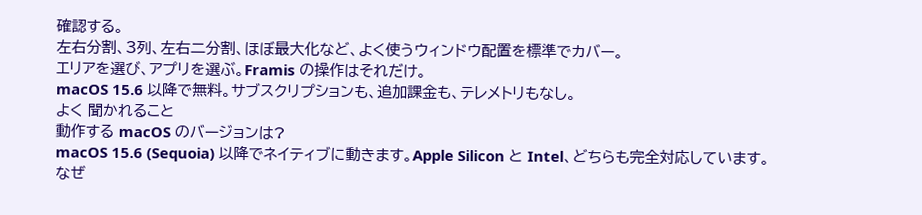確認する。
左右分割、3列、左右二分割、ほぼ最大化など、よく使うウィンドウ配置を標準でカバー。
エリアを選び、アプリを選ぶ。Framis の操作はそれだけ。
macOS 15.6 以降で無料。サブスクリプションも、追加課金も、テレメトリもなし。
よく 聞かれること
動作する macOS のバージョンは?
macOS 15.6 (Sequoia) 以降でネイティブに動きます。Apple Silicon と Intel、どちらも完全対応しています。
なぜ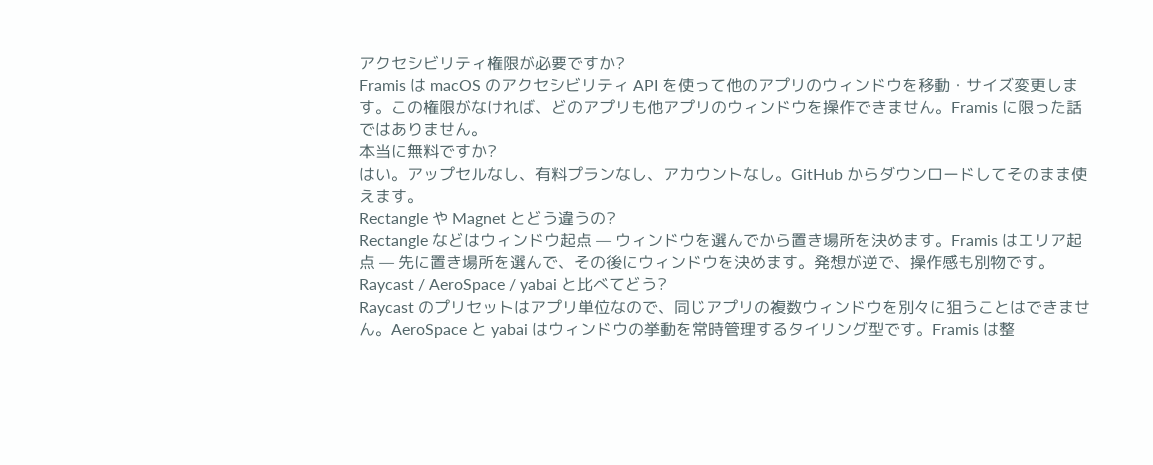アクセシビリティ権限が必要ですか?
Framis は macOS のアクセシビリティ API を使って他のアプリのウィンドウを移動・サイズ変更します。この権限がなければ、どのアプリも他アプリのウィンドウを操作できません。Framis に限った話ではありません。
本当に無料ですか?
はい。アップセルなし、有料プランなし、アカウントなし。GitHub からダウンロードしてそのまま使えます。
Rectangle や Magnet とどう違うの?
Rectangle などはウィンドウ起点 — ウィンドウを選んでから置き場所を決めます。Framis はエリア起点 — 先に置き場所を選んで、その後にウィンドウを決めます。発想が逆で、操作感も別物です。
Raycast / AeroSpace / yabai と比べてどう?
Raycast のプリセットはアプリ単位なので、同じアプリの複数ウィンドウを別々に狙うことはできません。AeroSpace と yabai はウィンドウの挙動を常時管理するタイリング型です。Framis は整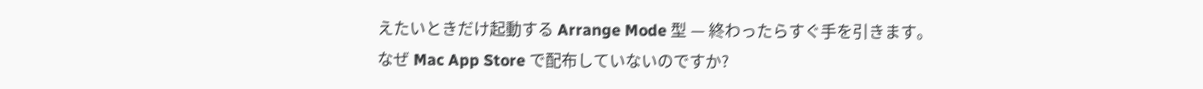えたいときだけ起動する Arrange Mode 型 — 終わったらすぐ手を引きます。
なぜ Mac App Store で配布していないのですか?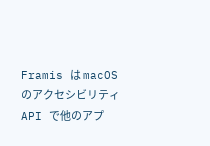Framis は macOS のアクセシビリティ API で他のアプ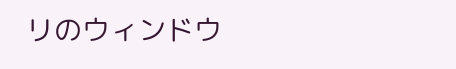リのウィンドウ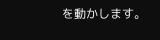を動かします。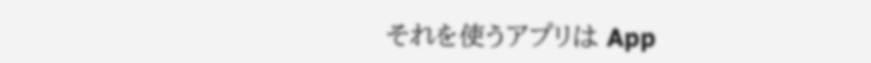それを使うアプリは App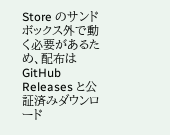Store のサンドボックス外で動く必要があるため、配布は GitHub Releases と公証済みダウンロード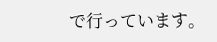で行っています。